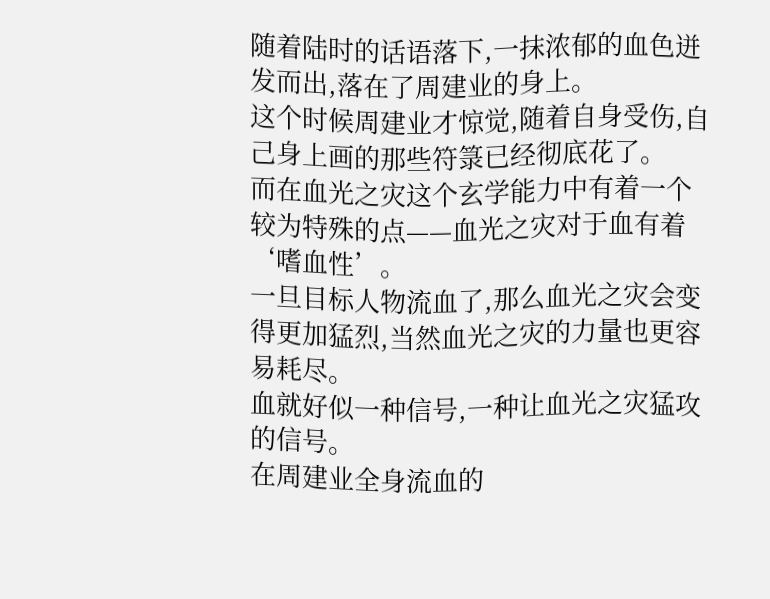随着陆时的话语落下,一抹浓郁的血色迸发而出,落在了周建业的身上。
这个时候周建业才惊觉,随着自身受伤,自己身上画的那些符箓已经彻底花了。
而在血光之灾这个玄学能力中有着一个较为特殊的点——血光之灾对于血有着‘嗜血性’。
一旦目标人物流血了,那么血光之灾会变得更加猛烈,当然血光之灾的力量也更容易耗尽。
血就好似一种信号,一种让血光之灾猛攻的信号。
在周建业全身流血的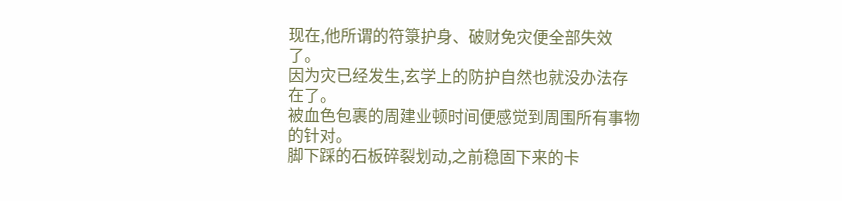现在,他所谓的符箓护身、破财免灾便全部失效了。
因为灾已经发生,玄学上的防护自然也就没办法存在了。
被血色包裹的周建业顿时间便感觉到周围所有事物的针对。
脚下踩的石板碎裂划动,之前稳固下来的卡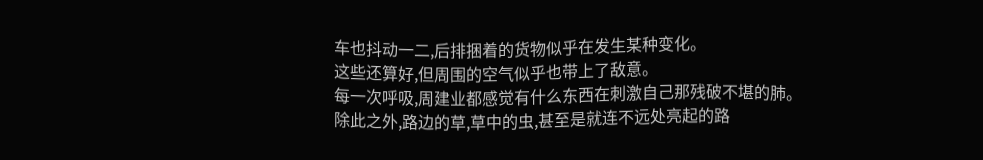车也抖动一二,后排捆着的货物似乎在发生某种变化。
这些还算好,但周围的空气似乎也带上了敌意。
每一次呼吸,周建业都感觉有什么东西在刺激自己那残破不堪的肺。
除此之外,路边的草,草中的虫,甚至是就连不远处亮起的路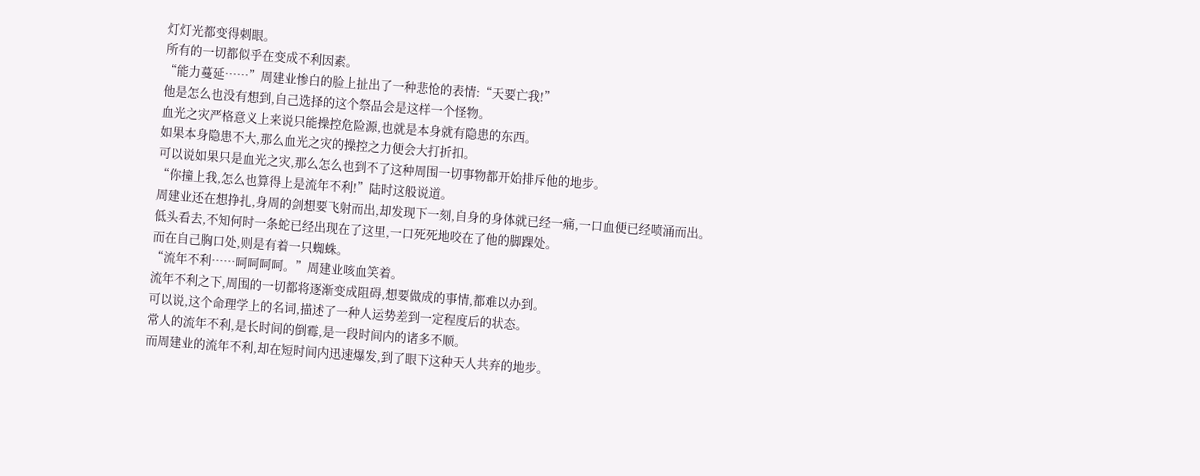灯灯光都变得刺眼。
所有的一切都似乎在变成不利因素。
“能力蔓延……”周建业惨白的脸上扯出了一种悲怆的表情:“天要亡我!”
他是怎么也没有想到,自己选择的这个祭品会是这样一个怪物。
血光之灾严格意义上来说只能操控危险源,也就是本身就有隐患的东西。
如果本身隐患不大,那么血光之灾的操控之力便会大打折扣。
可以说如果只是血光之灾,那么怎么也到不了这种周围一切事物都开始排斥他的地步。
“你撞上我,怎么也算得上是流年不利!”陆时这般说道。
周建业还在想挣扎,身周的剑想要飞射而出,却发现下一刻,自身的身体就已经一痛,一口血便已经喷涌而出。
低头看去,不知何时一条蛇已经出现在了这里,一口死死地咬在了他的脚踝处。
而在自己胸口处,则是有着一只蜘蛛。
“流年不利……呵呵呵呵。”周建业咳血笑着。
流年不利之下,周围的一切都将逐渐变成阻碍,想要做成的事情,都难以办到。
可以说,这个命理学上的名词,描述了一种人运势差到一定程度后的状态。
常人的流年不利,是长时间的倒霉,是一段时间内的诸多不顺。
而周建业的流年不利,却在短时间内迅速爆发,到了眼下这种天人共弃的地步。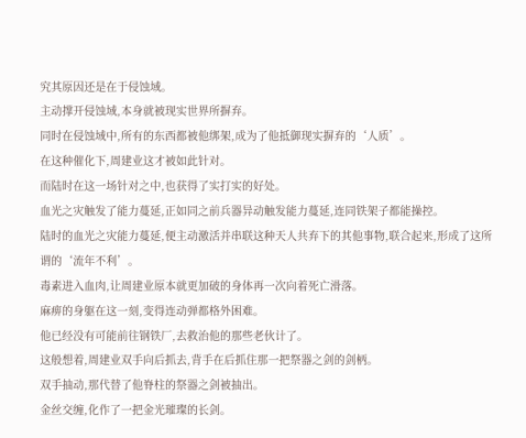究其原因还是在于侵蚀域。
主动撑开侵蚀域,本身就被现实世界所摒弃。
同时在侵蚀域中,所有的东西都被他绑架,成为了他抵御现实摒弃的‘人质’。
在这种催化下,周建业这才被如此针对。
而陆时在这一场针对之中,也获得了实打实的好处。
血光之灾触发了能力蔓延,正如同之前兵器异动触发能力蔓延,连同铁架子都能操控。
陆时的血光之灾能力蔓延,便主动激活并串联这种天人共弃下的其他事物,联合起来,形成了这所谓的‘流年不利’。
毒素进入血肉,让周建业原本就更加破的身体再一次向着死亡滑落。
麻痹的身躯在这一刻,变得连动弹都格外困难。
他已经没有可能前往钢铁厂,去救治他的那些老伙计了。
这般想着,周建业双手向后抓去,背手在后抓住那一把祭器之剑的剑柄。
双手抽动,那代替了他脊柱的祭器之剑被抽出。
金丝交缠,化作了一把金光璀璨的长剑。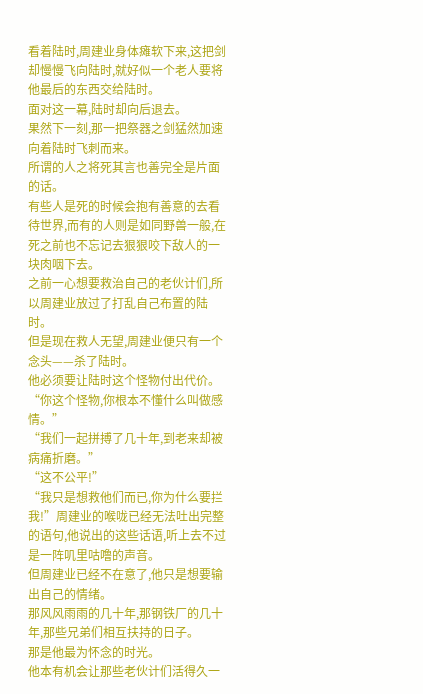看着陆时,周建业身体瘫软下来,这把剑却慢慢飞向陆时,就好似一个老人要将他最后的东西交给陆时。
面对这一幕,陆时却向后退去。
果然下一刻,那一把祭器之剑猛然加速向着陆时飞刺而来。
所谓的人之将死其言也善完全是片面的话。
有些人是死的时候会抱有善意的去看待世界,而有的人则是如同野兽一般,在死之前也不忘记去狠狠咬下敌人的一块肉咽下去。
之前一心想要救治自己的老伙计们,所以周建业放过了打乱自己布置的陆时。
但是现在救人无望,周建业便只有一个念头——杀了陆时。
他必须要让陆时这个怪物付出代价。
“你这个怪物,你根本不懂什么叫做感情。”
“我们一起拼搏了几十年,到老来却被病痛折磨。”
“这不公平!”
“我只是想救他们而已,你为什么要拦我!”周建业的喉咙已经无法吐出完整的语句,他说出的这些话语,听上去不过是一阵叽里咕噜的声音。
但周建业已经不在意了,他只是想要输出自己的情绪。
那风风雨雨的几十年,那钢铁厂的几十年,那些兄弟们相互扶持的日子。
那是他最为怀念的时光。
他本有机会让那些老伙计们活得久一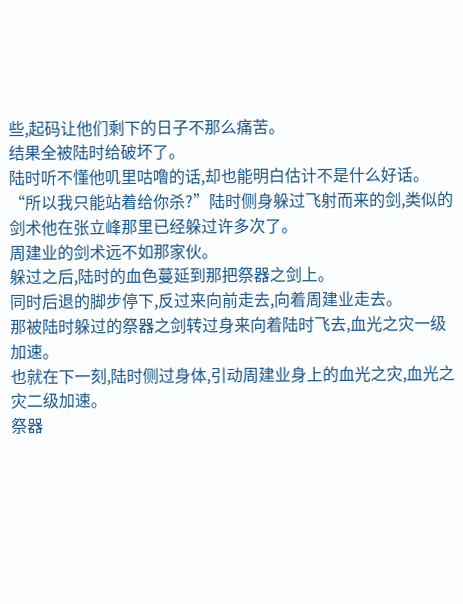些,起码让他们剩下的日子不那么痛苦。
结果全被陆时给破坏了。
陆时听不懂他叽里咕噜的话,却也能明白估计不是什么好话。
“所以我只能站着给你杀?”陆时侧身躲过飞射而来的剑,类似的剑术他在张立峰那里已经躲过许多次了。
周建业的剑术远不如那家伙。
躲过之后,陆时的血色蔓延到那把祭器之剑上。
同时后退的脚步停下,反过来向前走去,向着周建业走去。
那被陆时躲过的祭器之剑转过身来向着陆时飞去,血光之灾一级加速。
也就在下一刻,陆时侧过身体,引动周建业身上的血光之灾,血光之灾二级加速。
祭器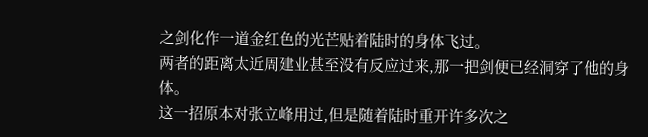之剑化作一道金红色的光芒贴着陆时的身体飞过。
两者的距离太近周建业甚至没有反应过来,那一把剑便已经洞穿了他的身体。
这一招原本对张立峰用过,但是随着陆时重开许多次之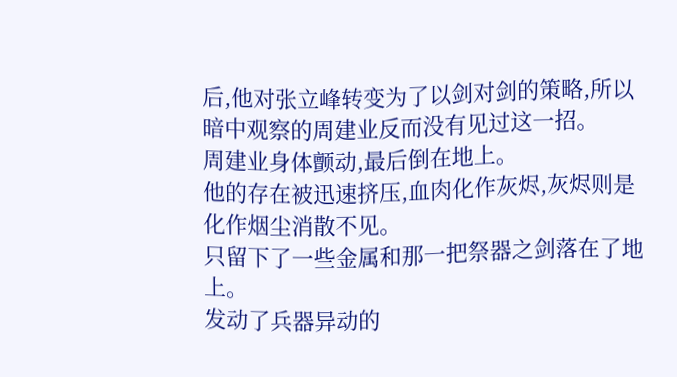后,他对张立峰转变为了以剑对剑的策略,所以暗中观察的周建业反而没有见过这一招。
周建业身体颤动,最后倒在地上。
他的存在被迅速挤压,血肉化作灰烬,灰烬则是化作烟尘消散不见。
只留下了一些金属和那一把祭器之剑落在了地上。
发动了兵器异动的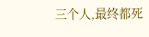三个人,最终都死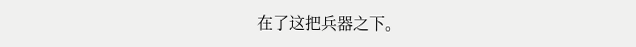在了这把兵器之下。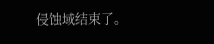侵蚀域结束了。